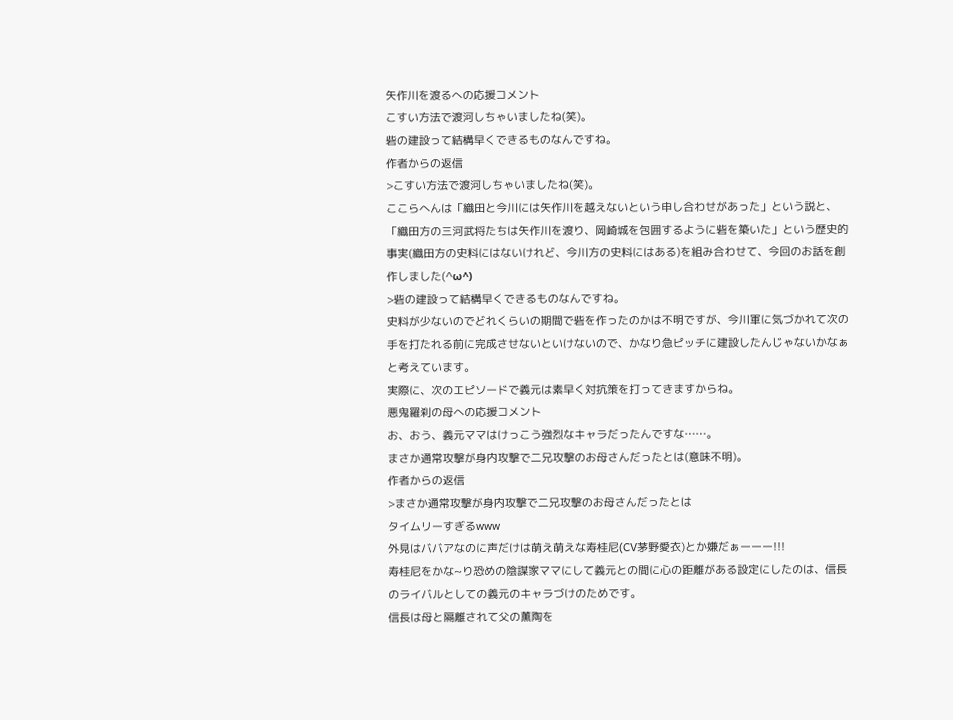矢作川を渡るへの応援コメント
こすい方法で渡河しちゃいましたね(笑)。
砦の建設って結構早くできるものなんですね。
作者からの返信
>こすい方法で渡河しちゃいましたね(笑)。
ここらへんは「織田と今川には矢作川を越えないという申し合わせがあった」という説と、「織田方の三河武将たちは矢作川を渡り、岡崎城を包囲するように砦を築いた」という歴史的事実(織田方の史料にはないけれど、今川方の史料にはある)を組み合わせて、今回のお話を創作しました(^ω^)
>砦の建設って結構早くできるものなんですね。
史料が少ないのでどれくらいの期間で砦を作ったのかは不明ですが、今川軍に気づかれて次の手を打たれる前に完成させないといけないので、かなり急ピッチに建設したんじゃないかなぁと考えています。
実際に、次のエピソードで義元は素早く対抗策を打ってきますからね。
悪鬼羅刹の母への応援コメント
お、おう、義元ママはけっこう強烈なキャラだったんですな……。
まさか通常攻撃が身内攻撃で二兄攻撃のお母さんだったとは(意味不明)。
作者からの返信
>まさか通常攻撃が身内攻撃で二兄攻撃のお母さんだったとは
タイムリーすぎるwww
外見はババアなのに声だけは萌え萌えな寿桂尼(CV茅野愛衣)とか嫌だぁーーー!!!
寿桂尼をかな~り恐めの陰謀家ママにして義元との間に心の距離がある設定にしたのは、信長のライバルとしての義元のキャラづけのためです。
信長は母と隔離されて父の薫陶を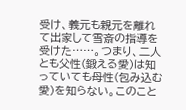受け、義元も親元を離れて出家して雪斎の指導を受けた……。つまり、二人とも父性(鍛える愛)は知っていても母性(包み込む愛)を知らない。このこと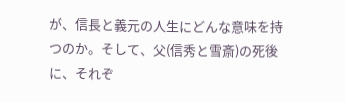が、信長と義元の人生にどんな意味を持つのか。そして、父(信秀と雪斎)の死後に、それぞ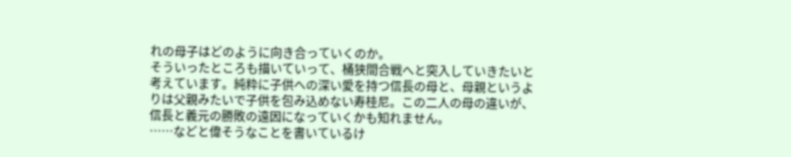れの母子はどのように向き合っていくのか。
そういったところも描いていって、桶狭間合戦へと突入していきたいと考えています。純粋に子供への深い愛を持つ信長の母と、母親というよりは父親みたいで子供を包み込めない寿桂尼。この二人の母の違いが、信長と義元の勝敗の遠因になっていくかも知れません。
……などと偉そうなことを書いているけ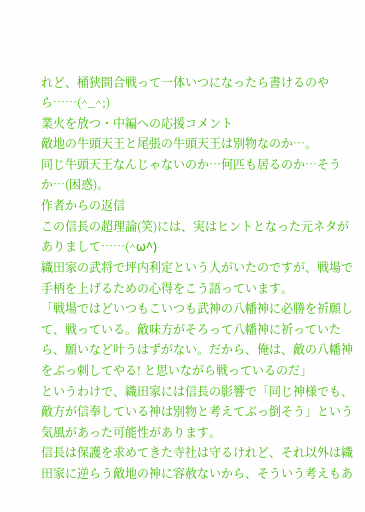れど、桶狭間合戦って一体いつになったら書けるのやら……(^_^;)
業火を放つ・中編への応援コメント
敵地の牛頭天王と尾張の牛頭天王は別物なのか…。
同じ牛頭天王なんじゃないのか…何匹も居るのか…そうか…(困惑)。
作者からの返信
この信長の超理論(笑)には、実はヒントとなった元ネタがありまして……(^ω^)
織田家の武将で坪内利定という人がいたのですが、戦場で手柄を上げるための心得をこう語っています。
「戦場ではどいつもこいつも武神の八幡神に必勝を祈願して、戦っている。敵味方がそろって八幡神に祈っていたら、願いなど叶うはずがない。だから、俺は、敵の八幡神をぶっ刺してやる! と思いながら戦っているのだ」
というわけで、織田家には信長の影響で「同じ神様でも、敵方が信奉している神は別物と考えてぶっ倒そう」という気風があった可能性があります。
信長は保護を求めてきた寺社は守るけれど、それ以外は織田家に逆らう敵地の神に容赦ないから、そういう考えもあ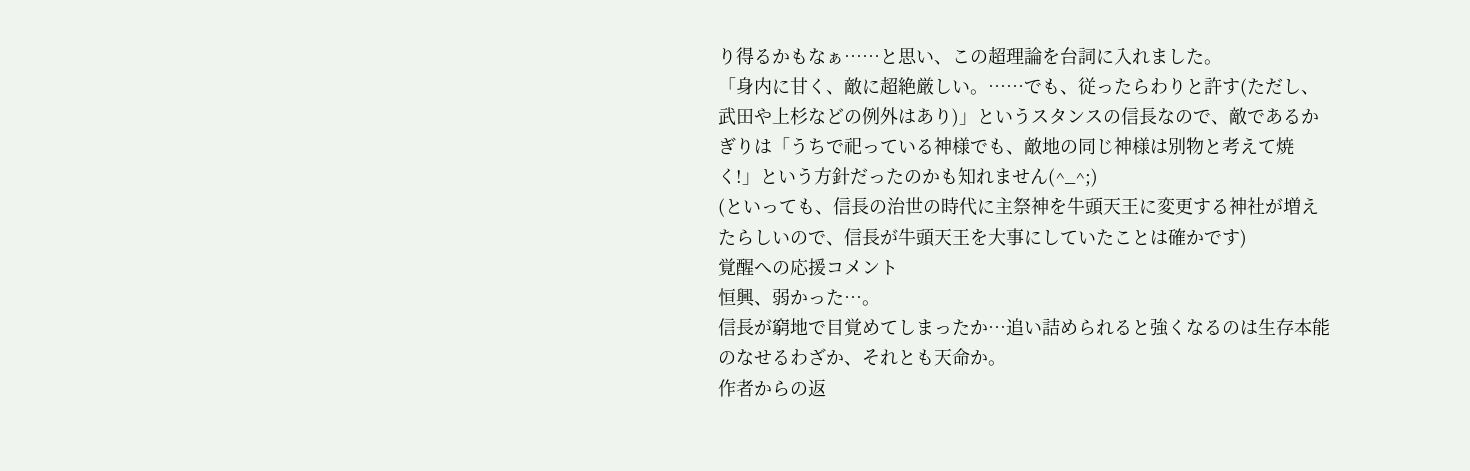り得るかもなぁ……と思い、この超理論を台詞に入れました。
「身内に甘く、敵に超絶厳しい。……でも、従ったらわりと許す(ただし、武田や上杉などの例外はあり)」というスタンスの信長なので、敵であるかぎりは「うちで祀っている神様でも、敵地の同じ神様は別物と考えて焼く!」という方針だったのかも知れません(^_^;)
(といっても、信長の治世の時代に主祭神を牛頭天王に変更する神社が増えたらしいので、信長が牛頭天王を大事にしていたことは確かです)
覚醒への応援コメント
恒興、弱かった…。
信長が窮地で目覚めてしまったか…追い詰められると強くなるのは生存本能のなせるわざか、それとも天命か。
作者からの返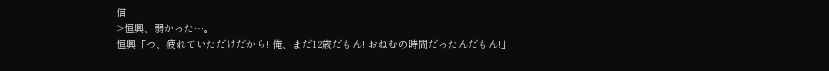信
>恒興、弱かった…。
恒興「つ、疲れていただけだから! 俺、まだ12歳だもん! おねむの時間だったんだもん!」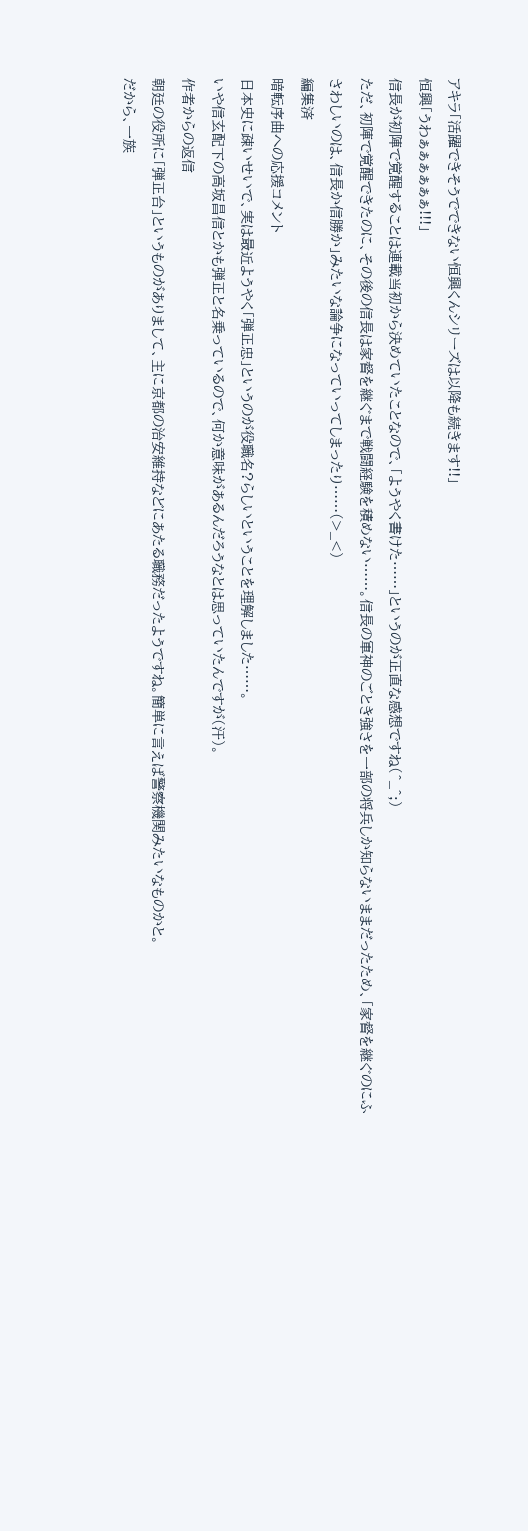アキラ「活躍できそうでできない恒興くんシリーズは以降も続きます!!」
恒興「うわぁぁぁぁぁぁ!!!」
信長が初陣で覚醒することは連載当初から決めていたことなので、「ようやく書けた……」というのが正直な感想ですね(^_^;)
ただ、初陣で覚醒できたのに、その後の信長は家督を継ぐまで戦闘経験を積めない……。信長の軍神のごとき強さを一部の将兵しか知らないままだったため、「家督を継ぐのにふさわしいのは、信長か信勝か」みたいな論争になっていってしまったり……(>_<)
編集済
暗転序曲への応援コメント
日本史に疎いせいで、実は最近ようやく「弾正忠」というのが役職名?らしいということを理解しました……。
いや信玄配下の高坂昌信とかも弾正と名乗っているので、何か意味があるんだろうなとは思っていたんですが(汗)。
作者からの返信
朝廷の役所に「弾正台」というものがありまして、主に京都の治安維持などにあたる職務だったようですね。簡単に言えば警察機関みたいなものかと。
だから、一族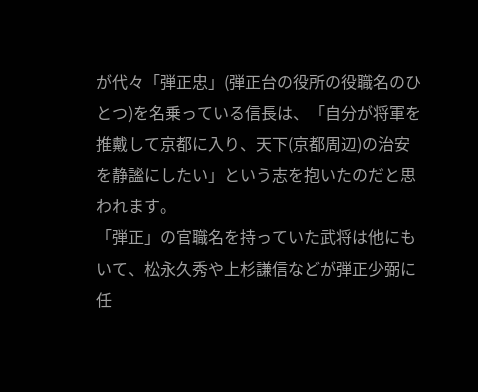が代々「弾正忠」(弾正台の役所の役職名のひとつ)を名乗っている信長は、「自分が将軍を推戴して京都に入り、天下(京都周辺)の治安を静謐にしたい」という志を抱いたのだと思われます。
「弾正」の官職名を持っていた武将は他にもいて、松永久秀や上杉謙信などが弾正少弼に任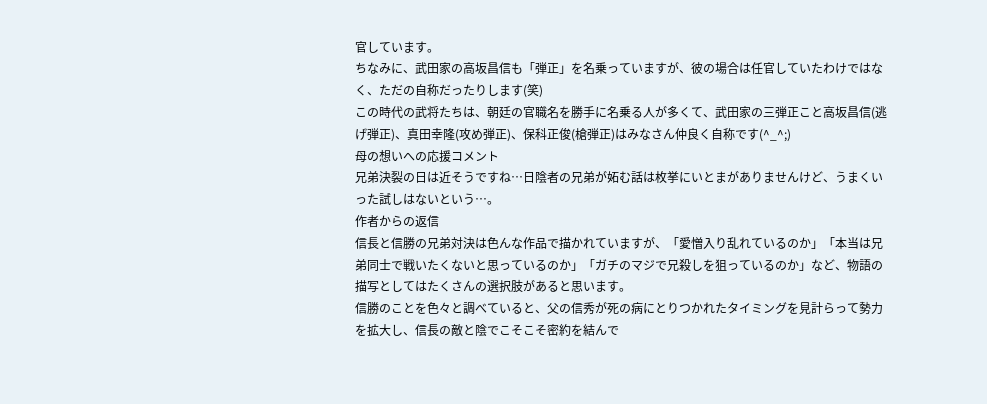官しています。
ちなみに、武田家の高坂昌信も「弾正」を名乗っていますが、彼の場合は任官していたわけではなく、ただの自称だったりします(笑)
この時代の武将たちは、朝廷の官職名を勝手に名乗る人が多くて、武田家の三弾正こと高坂昌信(逃げ弾正)、真田幸隆(攻め弾正)、保科正俊(槍弾正)はみなさん仲良く自称です(^_^;)
母の想いへの応援コメント
兄弟決裂の日は近そうですね…日陰者の兄弟が妬む話は枚挙にいとまがありませんけど、うまくいった試しはないという…。
作者からの返信
信長と信勝の兄弟対決は色んな作品で描かれていますが、「愛憎入り乱れているのか」「本当は兄弟同士で戦いたくないと思っているのか」「ガチのマジで兄殺しを狙っているのか」など、物語の描写としてはたくさんの選択肢があると思います。
信勝のことを色々と調べていると、父の信秀が死の病にとりつかれたタイミングを見計らって勢力を拡大し、信長の敵と陰でこそこそ密約を結んで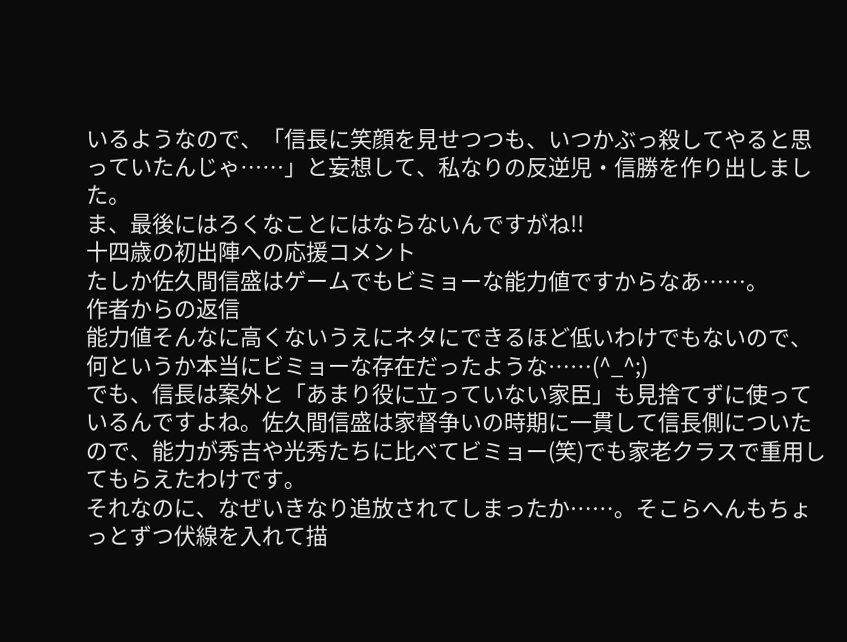いるようなので、「信長に笑顔を見せつつも、いつかぶっ殺してやると思っていたんじゃ……」と妄想して、私なりの反逆児・信勝を作り出しました。
ま、最後にはろくなことにはならないんですがね!!
十四歳の初出陣への応援コメント
たしか佐久間信盛はゲームでもビミョーな能力値ですからなあ……。
作者からの返信
能力値そんなに高くないうえにネタにできるほど低いわけでもないので、何というか本当にビミョーな存在だったような……(^_^;)
でも、信長は案外と「あまり役に立っていない家臣」も見捨てずに使っているんですよね。佐久間信盛は家督争いの時期に一貫して信長側についたので、能力が秀吉や光秀たちに比べてビミョー(笑)でも家老クラスで重用してもらえたわけです。
それなのに、なぜいきなり追放されてしまったか……。そこらへんもちょっとずつ伏線を入れて描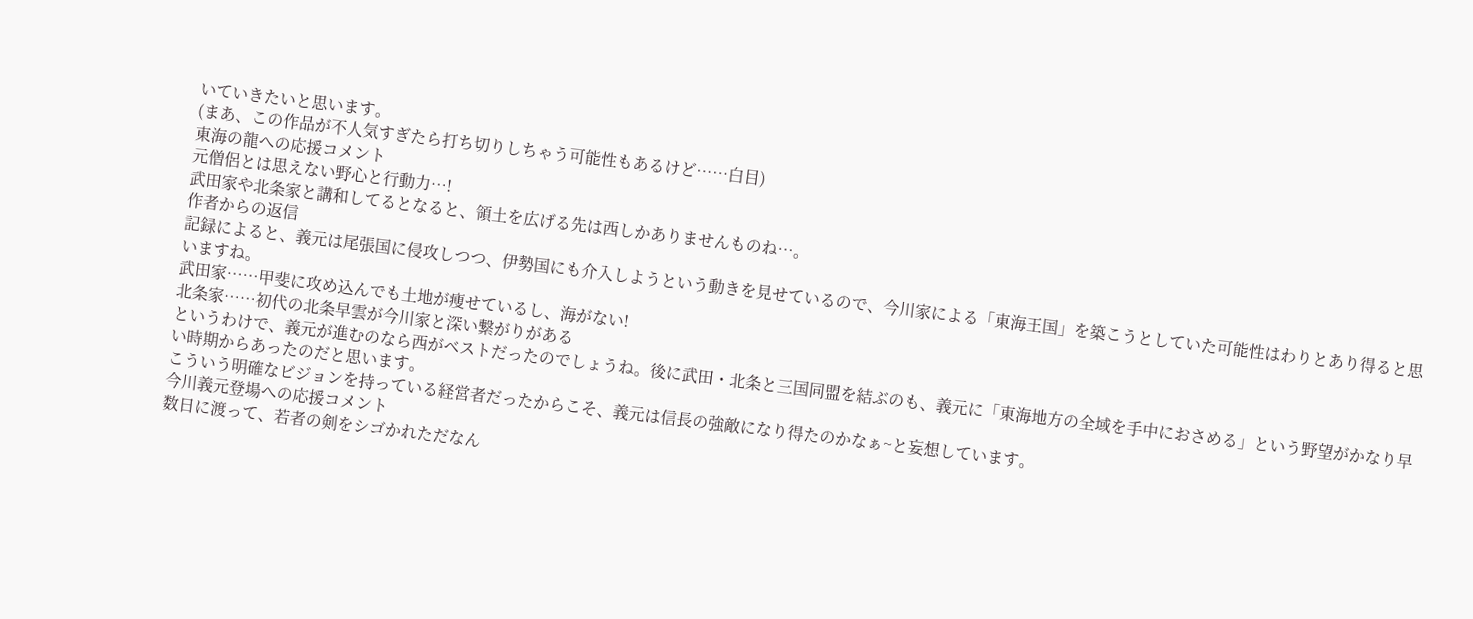いていきたいと思います。
(まあ、この作品が不人気すぎたら打ち切りしちゃう可能性もあるけど……白目)
東海の龍への応援コメント
元僧侶とは思えない野心と行動力…!
武田家や北条家と講和してるとなると、領土を広げる先は西しかありませんものね…。
作者からの返信
記録によると、義元は尾張国に侵攻しつつ、伊勢国にも介入しようという動きを見せているので、今川家による「東海王国」を築こうとしていた可能性はわりとあり得ると思いますね。
武田家……甲斐に攻め込んでも土地が痩せているし、海がない!
北条家……初代の北条早雲が今川家と深い繋がりがある
というわけで、義元が進むのなら西がベストだったのでしょうね。後に武田・北条と三国同盟を結ぶのも、義元に「東海地方の全域を手中におさめる」という野望がかなり早い時期からあったのだと思います。
こういう明確なビジョンを持っている経営者だったからこそ、義元は信長の強敵になり得たのかなぁ~と妄想しています。
今川義元登場への応援コメント
数日に渡って、若者の剣をシゴかれただなん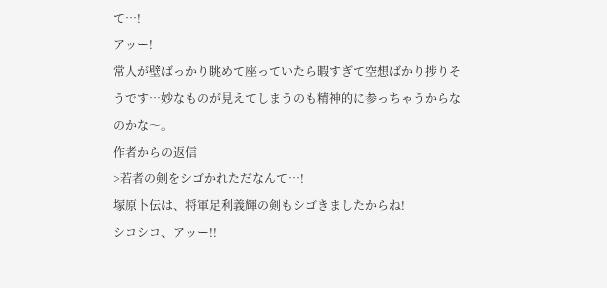て…!
アッー!
常人が壁ばっかり眺めて座っていたら暇すぎて空想ばかり捗りそうです…妙なものが見えてしまうのも精神的に参っちゃうからなのかな〜。
作者からの返信
>若者の剣をシゴかれただなんて…!
塚原卜伝は、将軍足利義輝の剣もシゴきましたからね!
シコシコ、アッー!!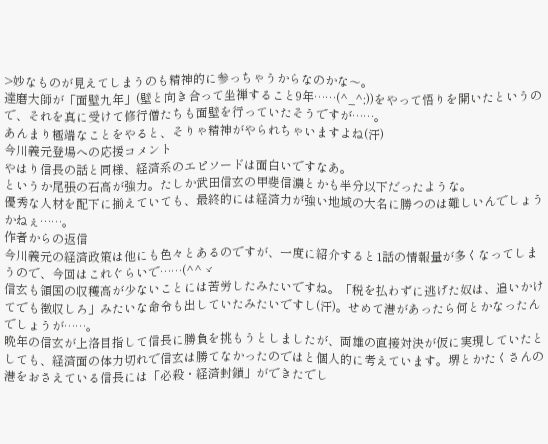>妙なものが見えてしまうのも精神的に参っちゃうからなのかな〜。
達磨大師が「面壁九年」(壁と向き合って坐禅すること9年……(^_^;))をやって悟りを開いたというので、それを真に受けて修行僧たちも面壁を行っていたそうですが……。
あんまり極端なことをやると、そりゃ精神がやられちゃいますよね(汗)
今川義元登場への応援コメント
やはり信長の話と同様、経済系のエピソードは面白いですなあ。
というか尾張の石高が強力。たしか武田信玄の甲斐信濃とかも半分以下だったような。
優秀な人材を配下に揃えていても、最終的には経済力が強い地域の大名に勝つのは難しいんでしょうかねぇ……。
作者からの返信
今川義元の経済政策は他にも色々とあるのですが、一度に紹介すると1話の情報量が多くなってしまうので、今回はこれぐらいで……(^^ゞ
信玄も領国の収穫高が少ないことには苦労したみたいですね。「税を払わずに逃げた奴は、追いかけてでも徴収しろ」みたいな命令も出していたみたいですし(汗)。せめて港があったら何とかなったんでしょうが……。
晩年の信玄が上洛目指して信長に勝負を挑もうとしましたが、両雄の直接対決が仮に実現していたとしても、経済面の体力切れで信玄は勝てなかったのではと個人的に考えています。堺とかたくさんの港をおさえている信長には「必殺・経済封鎖」ができたでし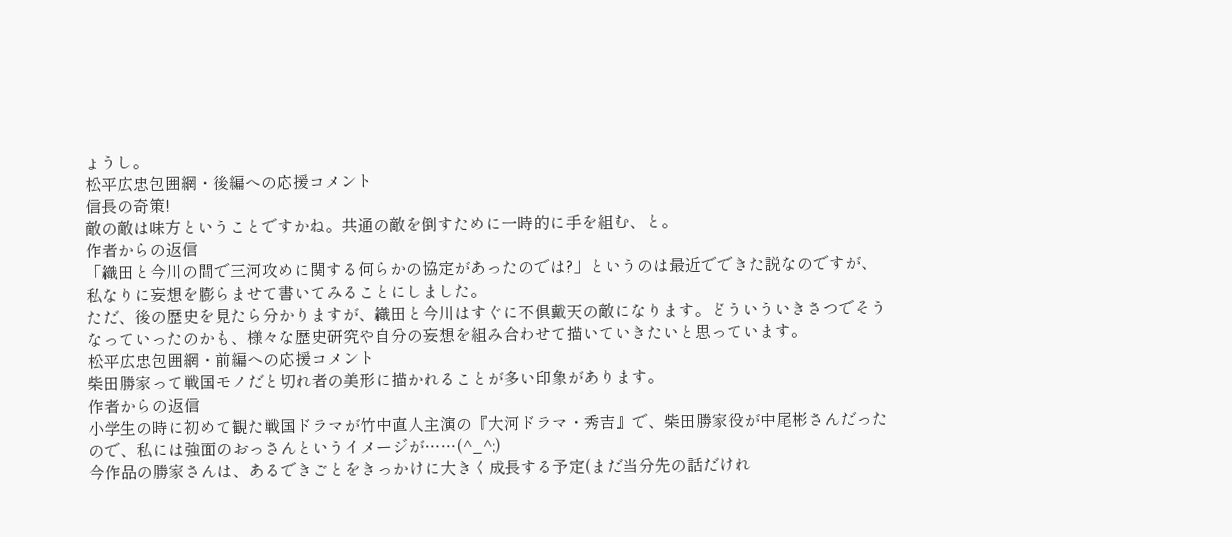ょうし。
松平広忠包囲網・後編への応援コメント
信長の奇策!
敵の敵は味方ということですかね。共通の敵を倒すために一時的に手を組む、と。
作者からの返信
「織田と今川の間で三河攻めに関する何らかの協定があったのでは?」というのは最近でできた説なのですが、私なりに妄想を膨らませて書いてみることにしました。
ただ、後の歴史を見たら分かりますが、織田と今川はすぐに不倶戴天の敵になります。どういういきさつでそうなっていったのかも、様々な歴史研究や自分の妄想を組み合わせて描いていきたいと思っています。
松平広忠包囲網・前編への応援コメント
柴田勝家って戦国モノだと切れ者の美形に描かれることが多い印象があります。
作者からの返信
小学生の時に初めて観た戦国ドラマが竹中直人主演の『大河ドラマ・秀吉』で、柴田勝家役が中尾彬さんだったので、私には強面のおっさんというイメージが……(^_^;)
今作品の勝家さんは、あるできごとをきっかけに大きく成長する予定(まだ当分先の話だけれ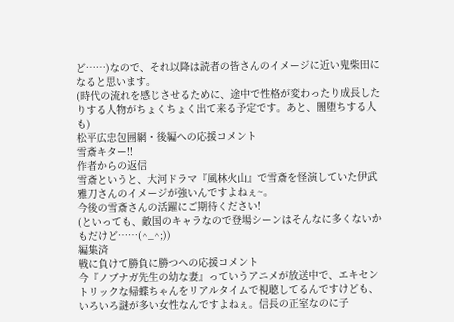ど……)なので、それ以降は読者の皆さんのイメージに近い鬼柴田になると思います。
(時代の流れを感じさせるために、途中で性格が変わったり成長したりする人物がちょくちょく出て来る予定です。あと、闇堕ちする人も)
松平広忠包囲網・後編への応援コメント
雪斎キター!!
作者からの返信
雪斎というと、大河ドラマ『風林火山』で雪斎を怪演していた伊武雅刀さんのイメージが強いんですよねぇ~。
今後の雪斎さんの活躍にご期待ください!
(といっても、敵国のキャラなので登場シーンはそんなに多くないかもだけど……(^_^;))
編集済
戦に負けて勝負に勝つへの応援コメント
今『ノブナガ先生の幼な妻』っていうアニメが放送中で、エキセントリックな帰蝶ちゃんをリアルタイムで視聴してるんですけども、いろいろ謎が多い女性なんですよねぇ。信長の正室なのに子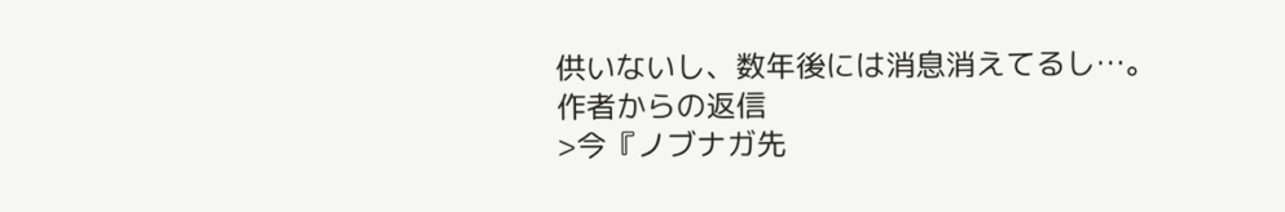供いないし、数年後には消息消えてるし…。
作者からの返信
>今『ノブナガ先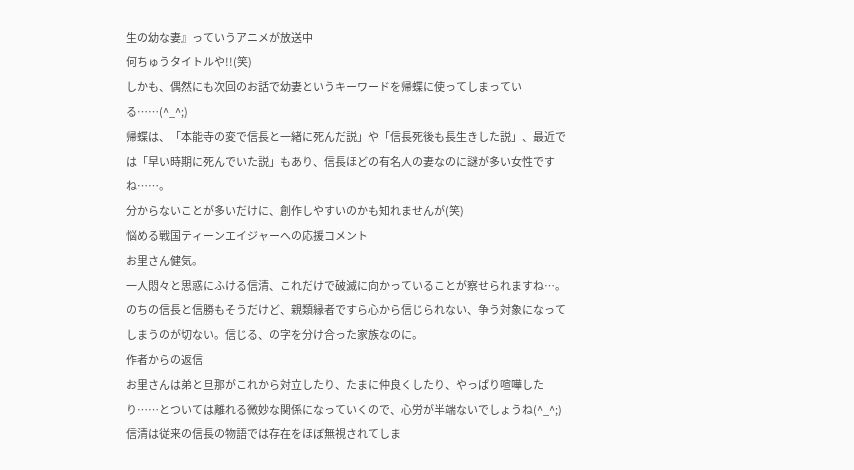生の幼な妻』っていうアニメが放送中
何ちゅうタイトルや!!(笑)
しかも、偶然にも次回のお話で幼妻というキーワードを帰蝶に使ってしまっている……(^_^;)
帰蝶は、「本能寺の変で信長と一緒に死んだ説」や「信長死後も長生きした説」、最近では「早い時期に死んでいた説」もあり、信長ほどの有名人の妻なのに謎が多い女性ですね……。
分からないことが多いだけに、創作しやすいのかも知れませんが(笑)
悩める戦国ティーンエイジャーへの応援コメント
お里さん健気。
一人悶々と思惑にふける信清、これだけで破滅に向かっていることが察せられますね…。
のちの信長と信勝もそうだけど、親類縁者ですら心から信じられない、争う対象になってしまうのが切ない。信じる、の字を分け合った家族なのに。
作者からの返信
お里さんは弟と旦那がこれから対立したり、たまに仲良くしたり、やっぱり喧嘩したり……とついては離れる微妙な関係になっていくので、心労が半端ないでしょうね(^_^;)
信清は従来の信長の物語では存在をほぼ無視されてしま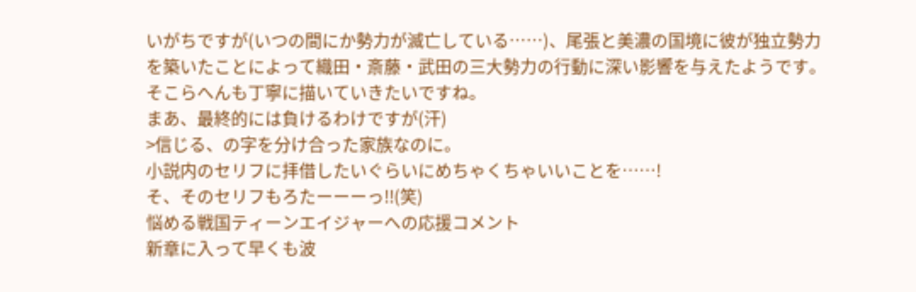いがちですが(いつの間にか勢力が滅亡している……)、尾張と美濃の国境に彼が独立勢力を築いたことによって織田・斎藤・武田の三大勢力の行動に深い影響を与えたようです。そこらへんも丁寧に描いていきたいですね。
まあ、最終的には負けるわけですが(汗)
>信じる、の字を分け合った家族なのに。
小説内のセリフに拝借したいぐらいにめちゃくちゃいいことを……!
そ、そのセリフもろたーーーっ!!(笑)
悩める戦国ティーンエイジャーへの応援コメント
新章に入って早くも波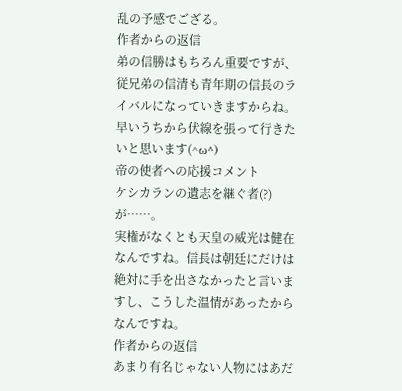乱の予感でござる。
作者からの返信
弟の信勝はもちろん重要ですが、従兄弟の信清も青年期の信長のライバルになっていきますからね。早いうちから伏線を張って行きたいと思います(^ω^)
帝の使者への応援コメント
ケシカランの遺志を継ぐ者(?)が……。
実権がなくとも天皇の威光は健在なんですね。信長は朝廷にだけは絶対に手を出さなかったと言いますし、こうした温情があったからなんですね。
作者からの返信
あまり有名じゃない人物にはあだ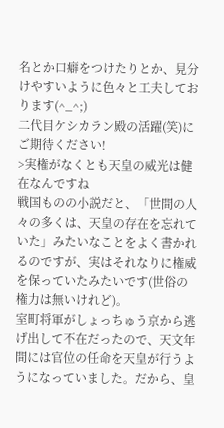名とか口癖をつけたりとか、見分けやすいように色々と工夫しております(^_^;)
二代目ケシカラン殿の活躍(笑)にご期待ください!
>実権がなくとも天皇の威光は健在なんですね
戦国ものの小説だと、「世間の人々の多くは、天皇の存在を忘れていた」みたいなことをよく書かれるのですが、実はそれなりに権威を保っていたみたいです(世俗の権力は無いけれど)。
室町将軍がしょっちゅう京から逃げ出して不在だったので、天文年間には官位の任命を天皇が行うようになっていました。だから、皇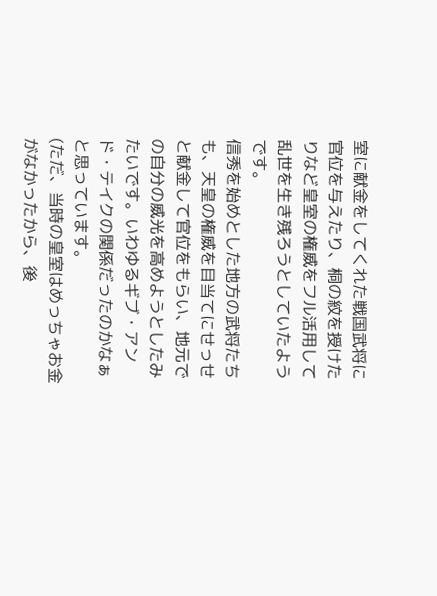室に献金をしてくれた戦国武将に官位を与えたり、桐の紋を授けたりなど皇室の権威をフル活用して乱世を生き残ろうとしていたようです。
信秀を始めとした地方の武将たちも、天皇の権威を目当てにせっせと献金して官位をもらい、地元での自分の威光を高めようとしたみたいです。いわゆるギブ・アンド・テイクの関係だったのかなぁと思っています。
(ただ、当時の皇室はめっちゃお金がなかったから、後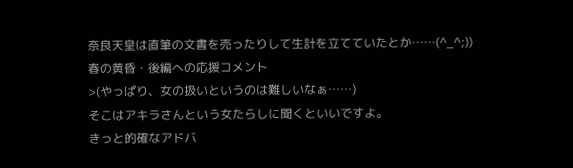奈良天皇は直筆の文書を売ったりして生計を立てていたとか……(^_^;))
春の黄昏・後編への応援コメント
>(やっぱり、女の扱いというのは難しいなぁ……)
そこはアキラさんという女たらしに聞くといいですよ。
きっと的確なアドバ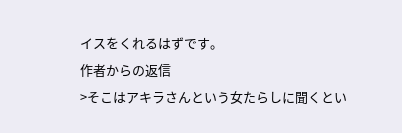イスをくれるはずです。
作者からの返信
>そこはアキラさんという女たらしに聞くとい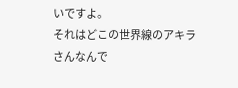いですよ。
それはどこの世界線のアキラさんなんで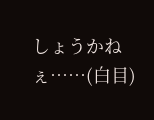しょうかねぇ……(白目)